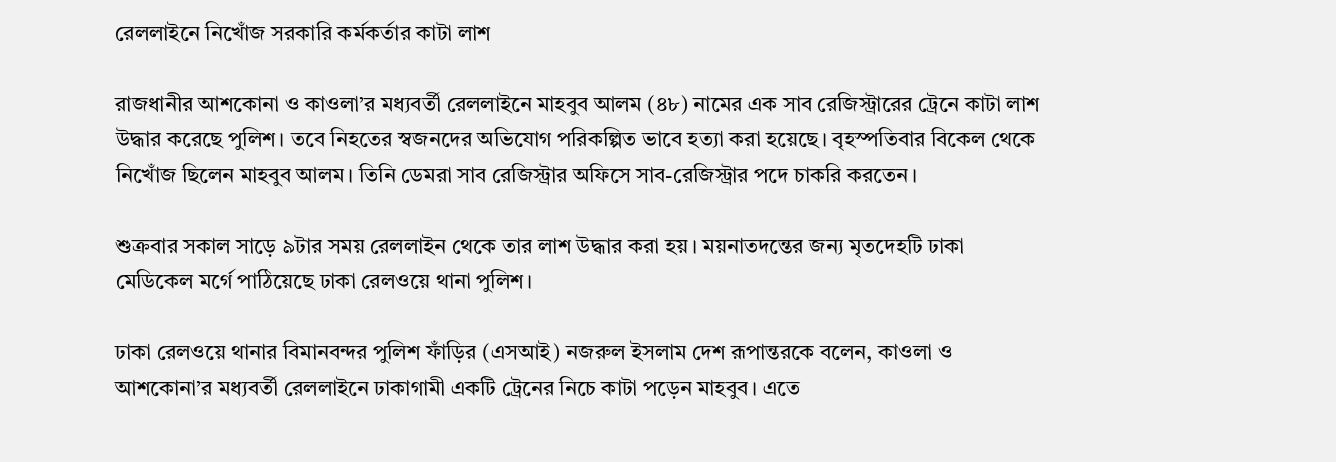রেললাইনে নিখোঁজ সরকারি কর্মকর্তার কাটা লাশ

রাজধানীর আশকোনা ও কাওলা’র মধ্যবর্তী রেললাইনে মাহবুব আলম (৪৮) নামের এক সাব রেজিস্ট্রারের ট্রেনে কাটা লাশ উদ্ধার করেছে পুলিশ। তবে নিহতের স্বজনদের অভিযোগ পরিকল্পিত ভাবে হত্যা করা হয়েছে। বৃহস্পতিবার বিকেল থেকে নিখোঁজ ছিলেন মাহবুব আলম। তিনি ডেমরা সাব রেজিস্ট্রার অফিসে সাব-রেজিস্ট্রার পদে চাকরি করতেন।

শুক্রবার সকাল সাড়ে ৯টার সময় রেললাইন থেকে তার লাশ উদ্ধার করা হয়। ময়নাতদন্তের জন্য মৃতদেহটি ঢাকা মেডিকেল মর্গে পাঠিয়েছে ঢাকা রেলওয়ে থানা পুলিশ।

ঢাকা রেলওয়ে থানার বিমানবন্দর পুলিশ ফাঁড়ির (এসআই) নজরুল ইসলাম দেশ রূপান্তরকে বলেন, কাওলা ও আশকোনা’র মধ্যবর্তী রেললাইনে ঢাকাগামী একটি ট্রেনের নিচে কাটা পড়েন মাহবুব। এতে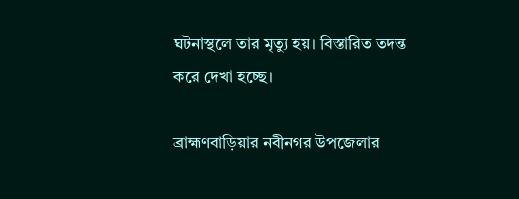ঘটনাস্থলে তার মৃত্যু হয়। বিস্তারিত তদন্ত করে দেখা হচ্ছে।

ব্রাহ্মণবাড়িয়ার নবীনগর উপজেলার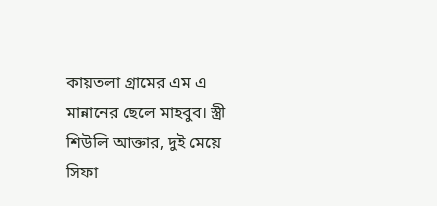কায়তলা গ্রামের এম এ মান্নানের ছেলে মাহবুব। স্ত্রী শিউলি আক্তার, দুই মেয়ে সিফা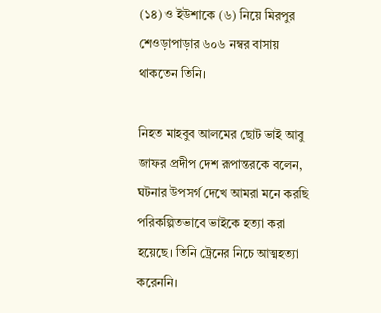(১৪) ও ইউশাকে (৬) নিয়ে মিরপুর শেওড়াপাড়ার ৬০৬ নম্বর বাসায় থাকতেন তিনি।

নিহত মাহবুব আলমের ছোট ভাই আবু জাফর প্রদীপ দেশ রূপান্তরকে বলেন, ঘটনার উপসর্গ দেখে আমরা মনে করছি পরিকল্পিতভাবে ভাইকে হত্যা করা হয়েছে। তিনি ট্রেনের নিচে আত্মহত্যা করেননি।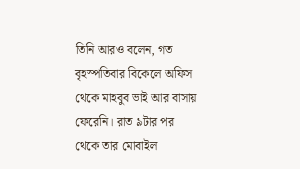তিনি আরও বলেন, গত বৃহস্পতিবার বিকেলে অফিস থেকে মাহবুব ভাই আর বাসায় ফেরেনি। রাত ৯টার পর থেকে তার মোবাইল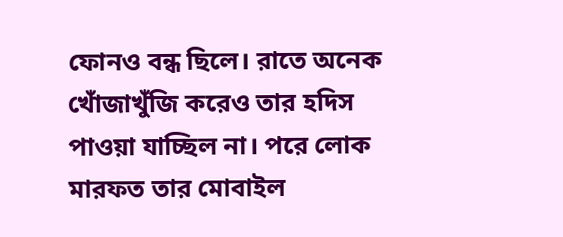ফোনও বন্ধ ছিলে। রাতে অনেক খোঁজাখুঁজি করেও তার হদিস পাওয়া যাচ্ছিল না। পরে লোক মারফত তার মোবাইল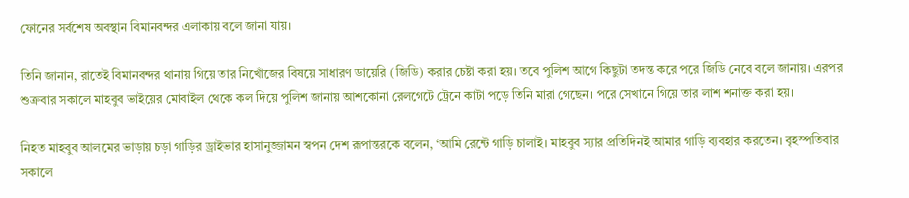ফোনের সর্বশেষ অবস্থান বিমানবন্দর এলাকায় বলে জানা যায়।

তিনি জানান, রাতেই বিমানবন্দর থানায় গিয়ে তার নিখোঁজের বিষয়ে সাধারণ ডায়েরি (জিডি) করার চেষ্টা করা হয়। তবে পুলিশ আগে কিছুটা তদন্ত করে পরে জিডি নেবে বলে জানায়। এরপর শুক্রবার সকালে মাহবুব ভাইয়ের মোবাইল থেকে কল দিয়ে পুলিশ জানায় আশকোনা রেলগেটে ট্রেনে কাটা পড়ে তিনি মারা গেছেন। পরে সেখানে গিয়ে তার লাশ শনাক্ত করা হয়।

নিহত মাহবুব আলমের ভাড়ায় চড়া গাড়ির ড্রাইভার হাসানুজ্জামন স্বপন দেশ রূপান্তরকে বলেন, ‘আমি রেন্টে গাড়ি চালাই। মাহবুব স্যার প্রতিদিনই আমার গাড়ি ব্যবহার করতেন। বৃহস্পতিবার সকালে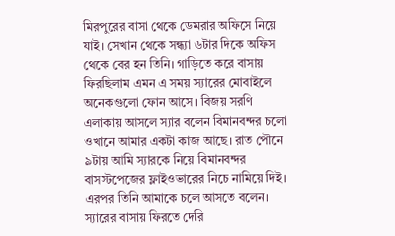মিরপুরের বাসা থেকে ডেমরার অফিসে নিয়ে যাই। সেখান থেকে সন্ধ্যা ৬টার দিকে অফিস থেকে বের হন তিনি। গাড়িতে করে বাসায় ফিরছিলাম এমন এ সময় স্যারের মোবাইলে অনেকগুলো ফোন আসে। বিজয় সরণি এলাকায় আসলে স্যার বলেন বিমানবন্দর চলো ওখানে আমার একটা কাজ আছে। রাত পৌনে ৯টায় আমি স্যারকে নিয়ে বিমানবন্দর বাসস্টপেজের ফ্লাইওভারের নিচে নামিয়ে দিই। এরপর তিনি আমাকে চলে আসতে বলেন। স্যারের বাসায় ফিরতে দেরি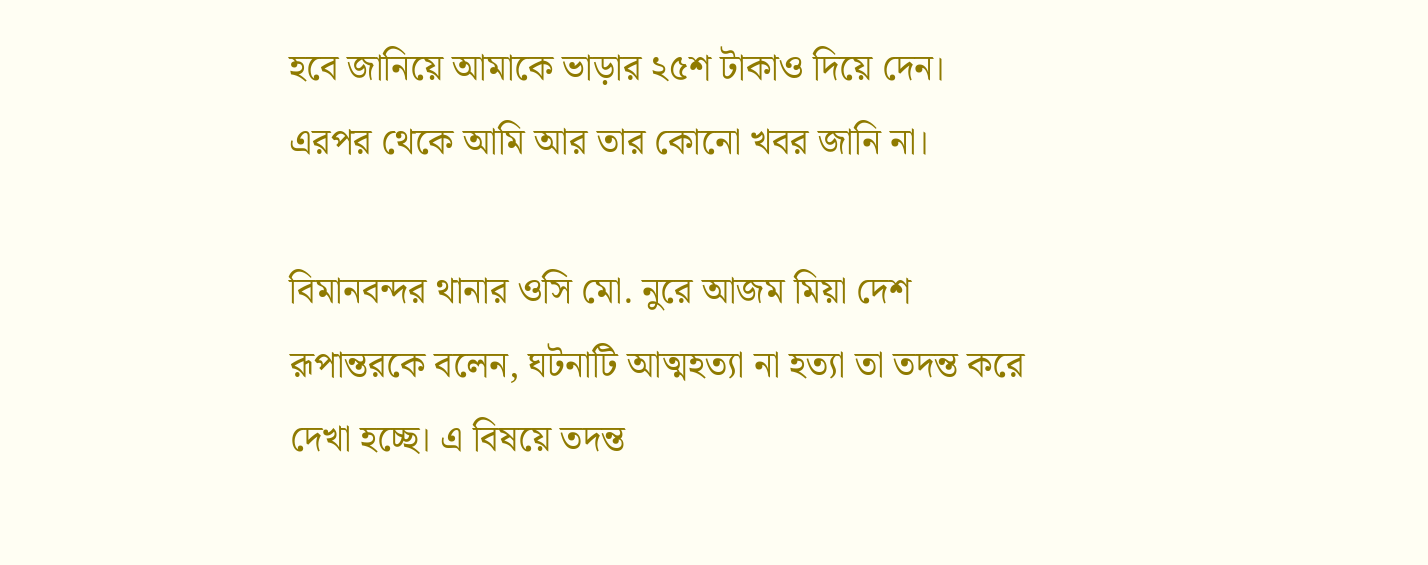হবে জানিয়ে আমাকে ভাড়ার ২৫শ টাকাও দিয়ে দেন। এরপর থেকে আমি আর তার কোনো খবর জানি না।

বিমানবন্দর থানার ওসি মো. নুরে আজম মিয়া দেশ রূপান্তরকে বলেন, ঘটনাটি আত্মহত্যা না হত্যা তা তদন্ত করে দেখা হচ্ছে। এ বিষয়ে তদন্ত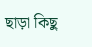ছাড়া কিছু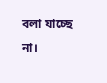বলা যাচ্ছে না।